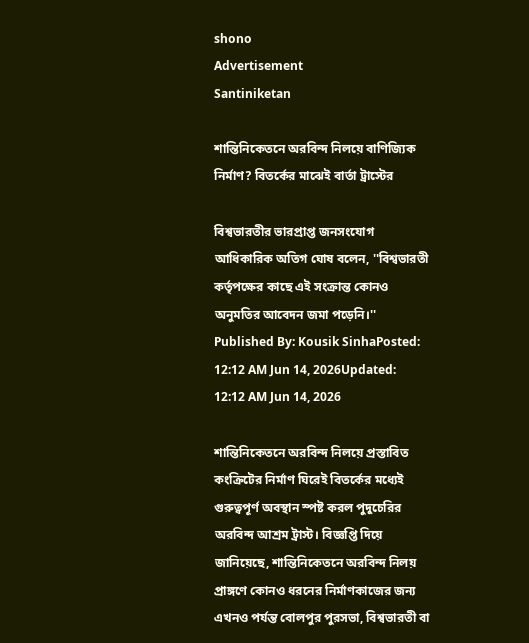shono
Advertisement
Santiniketan

শান্তিনিকেতনে অরবিন্দ নিলয়ে বাণিজ্যিক নির্মাণ? বিতর্কের মাঝেই বার্তা ট্রাস্টের

বিশ্বভারতীর ভারপ্রাপ্ত জনসংযোগ আধিকারিক অতিগ ঘোষ বলেন, ''বিশ্বভারতী কর্তৃপক্ষের কাছে এই সংক্রান্ত কোনও অনুমতির আবেদন জমা পড়েনি।''
Published By: Kousik SinhaPosted: 12:12 AM Jun 14, 2026Updated: 12:12 AM Jun 14, 2026

শান্তিনিকেতনে অরবিন্দ নিলয়ে প্রস্তাবিত কংক্রিটের নির্মাণ ঘিরেই বিতর্কের মধ্যেই গুরুত্বপূর্ণ অবস্থান স্পষ্ট করল পুদুচেরির অরবিন্দ আশ্রম ট্রাস্ট। বিজ্ঞপ্তি দিয়ে জানিয়েছে, শান্তিনিকেতনে অরবিন্দ নিলয় প্রাঙ্গণে কোনও ধরনের নির্মাণকাজের জন্য এখনও পর্যন্ত বোলপুর পুরসভা, বিশ্বভারতী বা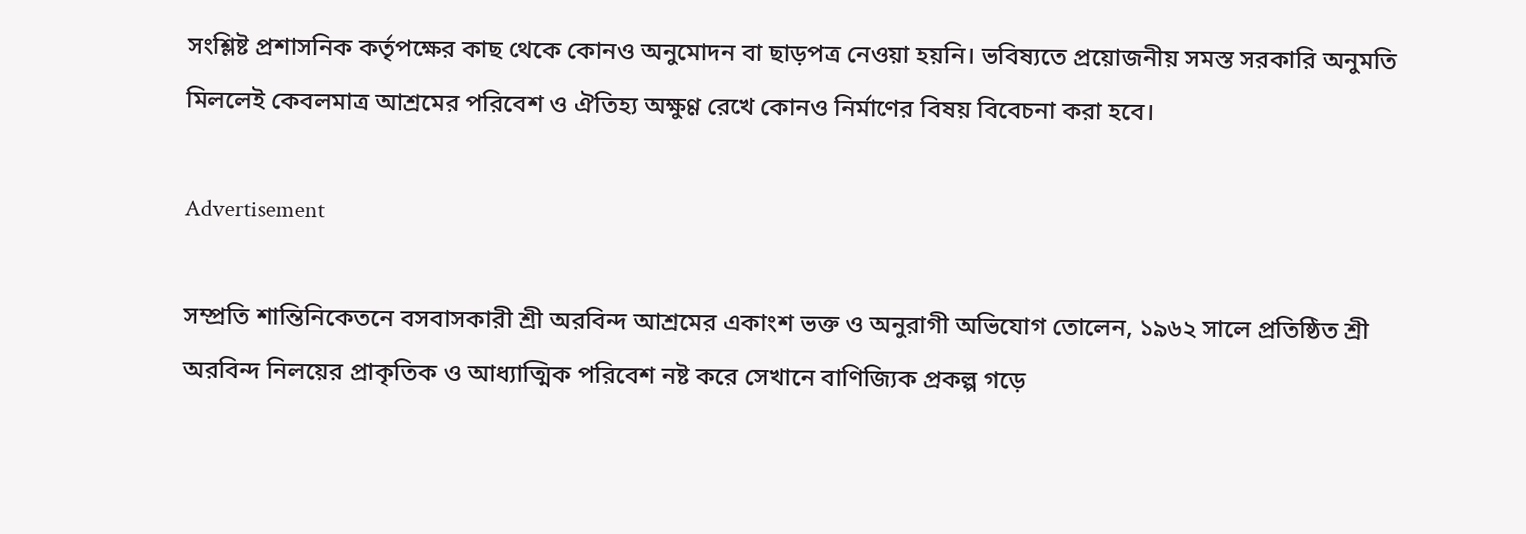সংশ্লিষ্ট প্রশাসনিক কর্তৃপক্ষের কাছ থেকে কোনও অনুমোদন বা ছাড়পত্র নেওয়া হয়নি। ভবিষ্যতে প্রয়োজনীয় সমস্ত সরকারি অনুমতি মিললেই কেবলমাত্র আশ্রমের পরিবেশ ও ঐতিহ্য অক্ষুণ্ণ রেখে কোনও নির্মাণের বিষয় বিবেচনা করা হবে।

Advertisement

সম্প্রতি শান্তিনিকেতনে বসবাসকারী শ্রী অরবিন্দ আশ্রমের একাংশ ভক্ত ও অনুরাগী অভিযোগ তোলেন, ১৯৬২ সালে প্রতিষ্ঠিত শ্রী অরবিন্দ নিলয়ের প্রাকৃতিক ও আধ্যাত্মিক পরিবেশ নষ্ট করে সেখানে বাণিজ্যিক প্রকল্প গড়ে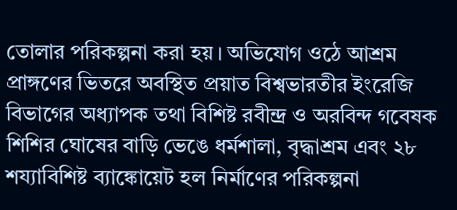তোলার পরিকল্পনা করা হয়। অভিযোগ ওঠে আশ্রম প্রাঙ্গণের ভিতরে অবস্থিত প্রয়াত বিশ্বভারতীর ইংরেজি বিভাগের অধ্যাপক তথা বিশিষ্ট রবীন্দ্র ও অরবিন্দ গবেষক শিশির ঘোষের বাড়ি ভেঙে ধর্মশালা, বৃদ্ধাশ্রম এবং ২৮ শয্যাবিশিষ্ট ব্যাঙ্কোয়েট হল নির্মাণের পরিকল্পনা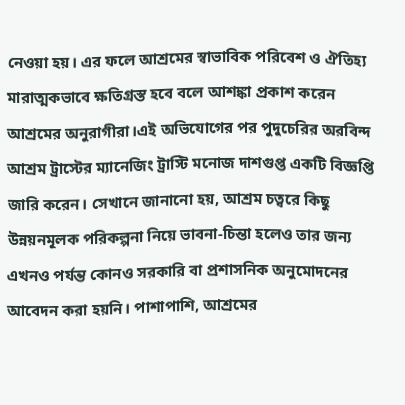নেওয়া হয়। এর ফলে আশ্রমের স্বাভাবিক পরিবেশ ও ঐতিহ্য মারাত্মকভাবে ক্ষতিগ্রস্ত হবে বলে আশঙ্কা প্রকাশ করেন আশ্রমের অনুরাগীরা।এই অভিযোগের পর পুদুচেরির অরবিন্দ আশ্রম ট্রাস্টের ম্যানেজিং ট্রাস্টি মনোজ দাশগুপ্ত একটি বিজ্ঞপ্তি জারি করেন। সেখানে জানানো হয়, আশ্রম চত্বরে কিছু উন্নয়নমূলক পরিকল্পনা নিয়ে ভাবনা-চিন্তা হলেও তার জন্য এখনও পর্যন্ত কোনও সরকারি বা প্রশাসনিক অনুমোদনের আবেদন করা হয়নি। পাশাপাশি, আশ্রমের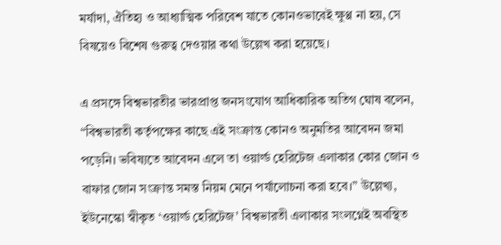মর্যাদা, ঐতিহ্য ও আধ্যাত্মিক পরিবেশ যাতে কোনওভাবেই ক্ষুণ্ণ না হয়, সে বিষয়েও বিশেষ গুরুত্ব দেওয়ার কথা উল্লেখ করা হয়েছে।

এ প্রসঙ্গে বিশ্বভারতীর ভারপ্রাপ্ত জনসংযোগ আধিকারিক অতিগ ঘোষ বলেন, “বিশ্বভারতী কর্তৃপক্ষের কাছে এই সংক্রান্ত কোনও অনুমতির আবেদন জমা পড়েনি। ভবিষ্যতে আবেদন এলে তা ওয়ার্ল্ড হেরিটেজ এলাকার কোর জোন ও বাফার জোন সংক্রান্ত সমস্ত নিয়ম মেনে পর্যালোচনা করা হবে।” উল্লেখ্য, ইউনেস্কো স্বীকৃত ‘ওয়ার্ল্ড হেরিটেজ’ বিশ্বভারতী এলাকার সংলগ্নেই অবস্থিত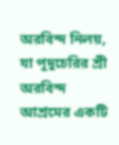অরবিন্দ নিলয়, যা পুদুচেরির শ্রী অরবিন্দ আশ্রমের একটি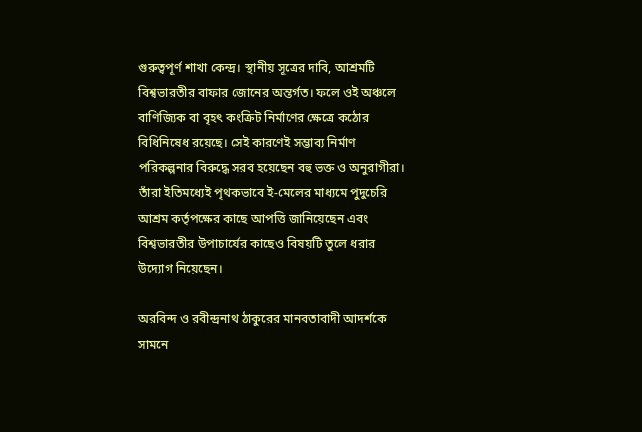গুরুত্বপূর্ণ শাখা কেন্দ্র। স্থানীয় সূত্রের দাবি, আশ্রমটি বিশ্বভারতীর বাফার জোনের অন্তর্গত। ফলে ওই অঞ্চলে বাণিজ্যিক বা বৃহৎ কংক্রিট নির্মাণের ক্ষেত্রে কঠোর বিধিনিষেধ রয়েছে। সেই কারণেই সম্ভাব্য নির্মাণ পরিকল্পনার বিরুদ্ধে সরব হয়েছেন বহু ভক্ত ও অনুরাগীরা। তাঁরা ইতিমধ্যেই পৃথকভাবে ই-মেলের মাধ্যমে পুদুচেরি আশ্রম কর্তৃপক্ষের কাছে আপত্তি জানিয়েছেন এবং বিশ্বভারতীর উপাচার্যের কাছেও বিষয়টি তুলে ধরার উদ্যোগ নিয়েছেন।

অরবিন্দ ও রবীন্দ্রনাথ ঠাকুরের মানবতাবাদী আদর্শকে সামনে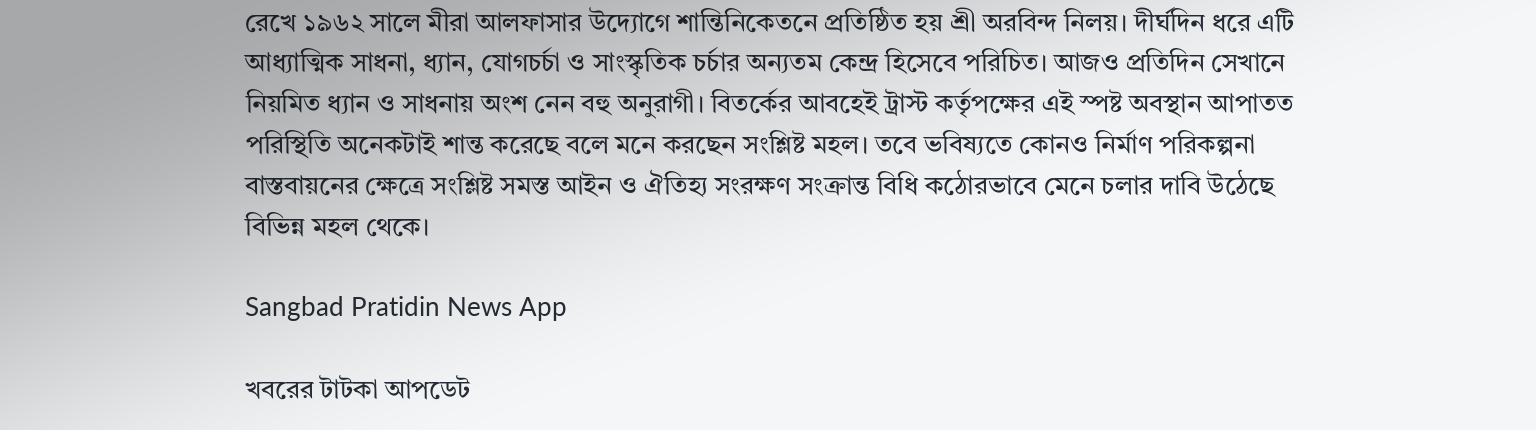রেখে ১৯৬২ সালে মীরা আলফাসার উদ্যোগে শান্তিনিকেতনে প্রতিষ্ঠিত হয় শ্রী অরবিন্দ নিলয়। দীর্ঘদিন ধরে এটি আধ্যাত্মিক সাধনা, ধ্যান, যোগচর্চা ও সাংস্কৃতিক চর্চার অন্যতম কেন্দ্র হিসেবে পরিচিত। আজও প্রতিদিন সেখানে নিয়মিত ধ্যান ও সাধনায় অংশ নেন বহু অনুরাগী। বিতর্কের আবহেই ট্রাস্ট কর্তৃপক্ষের এই স্পষ্ট অবস্থান আপাতত পরিস্থিতি অনেকটাই শান্ত করেছে বলে মনে করছেন সংশ্লিষ্ট মহল। তবে ভবিষ্যতে কোনও নির্মাণ পরিকল্পনা বাস্তবায়নের ক্ষেত্রে সংশ্লিষ্ট সমস্ত আইন ও ঐতিহ্য সংরক্ষণ সংক্রান্ত বিধি কঠোরভাবে মেনে চলার দাবি উঠেছে বিভিন্ন মহল থেকে।

Sangbad Pratidin News App

খবরের টাটকা আপডেট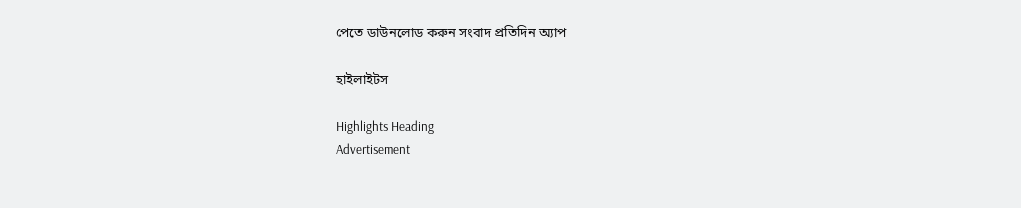পেতে ডাউনলোড করুন সংবাদ প্রতিদিন অ্যাপ

হাইলাইটস

Highlights Heading
Advertisement